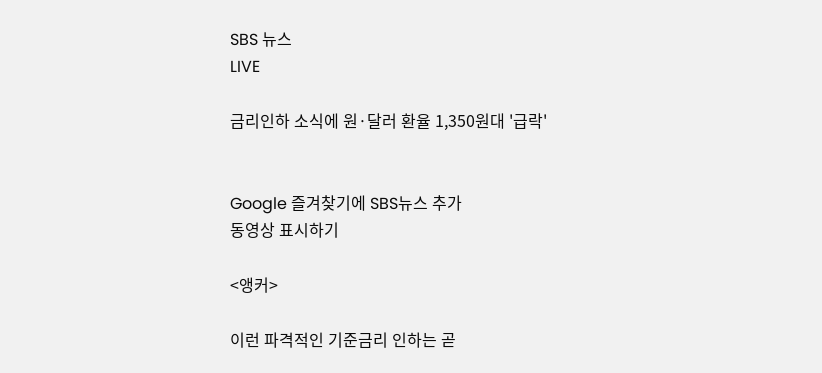SBS 뉴스
LIVE

금리인하 소식에 원·달러 환율 1,350원대 '급락'


Google 즐겨찾기에 SBS뉴스 추가
동영상 표시하기

<앵커>

이런 파격적인 기준금리 인하는 곧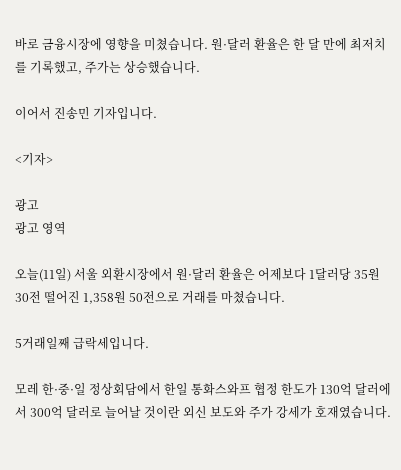바로 금융시장에 영향을 미쳤습니다. 원·달러 환율은 한 달 만에 최저치를 기록했고, 주가는 상승했습니다.

이어서 진송민 기자입니다.

<기자>

광고
광고 영역

오늘(11일) 서울 외환시장에서 원·달러 환율은 어제보다 1달러당 35원 30전 떨어진 1,358원 50전으로 거래를 마쳤습니다.

5거래일째 급락세입니다.

모레 한·중·일 정상회담에서 한일 통화스와프 협정 한도가 130억 달러에서 300억 달러로 늘어날 것이란 외신 보도와 주가 강세가 호재였습니다.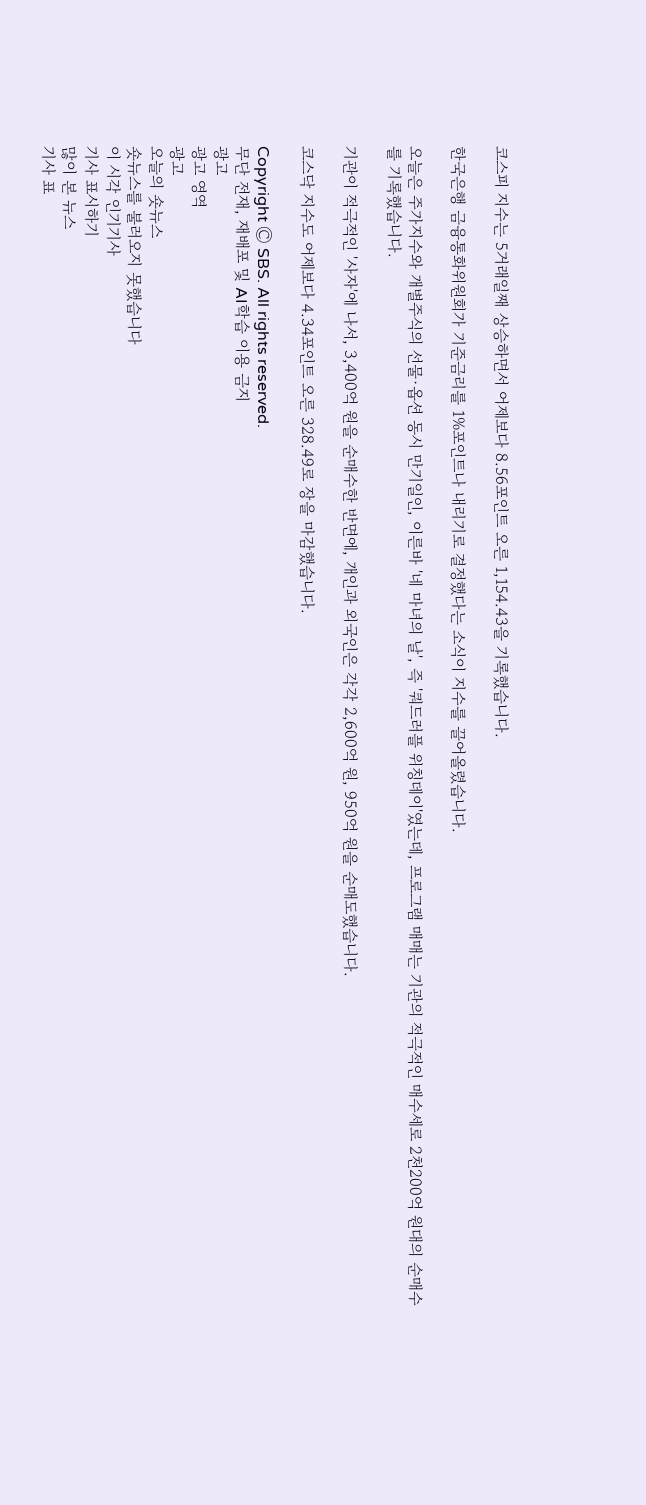코스피 지수는 5거래일째 상승하면서 어제보다 8.56포인트 오른 1,154.43을 기록했습니다.

한국은행 금융통화위원회가 기준금리를 1%포인트나 내리기로 결정했다는 소식이 지수를 끌어올렸습니다.

오늘은 주가지수와 개별주식의 선물·옵션 동시 만기일인, 이른바 '네 마녀의 날', 즉 '쿼드러플 위칭데이'였는데, 프로그램 매매는 기관의 적극적인 매수세로 2천200억 원대의 순매수를 기록했습니다.

기관이 적극적인 '사자'에 나서, 3,400억 원을 순매수한 반면에, 개인과 외국인은 각각 2,600억 원, 950억 원을 순매도했습니다.

코스닥 지수도 어제보다 4.34포인트 오른 328.49로 장을 마감했습니다.

Copyright Ⓒ SBS. All rights reserved.
무단 전재, 재배포 및 AI학습 이용 금지
광고
광고 영역
광고
오늘의 숏뉴스
숏뉴스를 불러오지 못했습니다
이 시각 인기기사
기사 표시하기
많이 본 뉴스
기사 표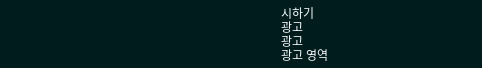시하기
광고
광고
광고 영역